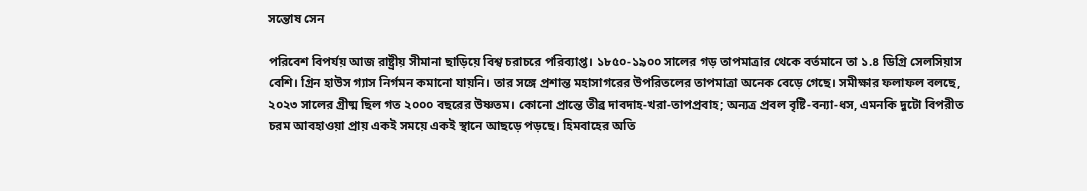সন্তোষ সেন

পরিবেশ বিপর্যয় আজ রাষ্ট্রীয় সীমানা ছাড়িয়ে বিশ্ব চরাচরে পরিব্যাপ্ত। ১৮৫০-১৯০০ সালের গড় তাপমাত্রার থেকে বর্তমানে তা ১.৪ ডিগ্রি সেলসিয়াস বেশি। গ্রিন হাউস গ্যাস নির্গমন কমানো যায়নি। তার সঙ্গে প্রশান্ত মহাসাগরের উপরিতলের তাপমাত্রা অনেক বেড়ে গেছে। সমীক্ষার ফলাফল বলছে, ২০২৩ সালের গ্রীষ্ম ছিল গত ২০০০ বছরের উষ্ণতম। কোনো প্রান্তে তীব্র দাবদাহ-খরা-তাপপ্রবাহ; অন্যত্র প্রবল বৃষ্টি-বন্যা-ধস, এমনকি দুটো বিপরীত চরম আবহাওয়া প্রায় একই সময়ে একই স্থানে আছড়ে পড়ছে। হিমবাহের অতি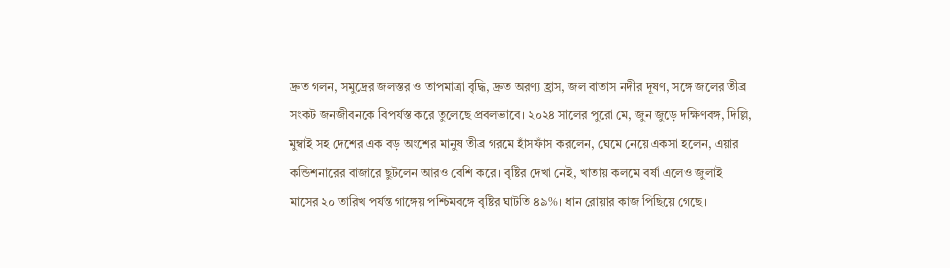দ্রুত গলন, সমুদ্রের জলস্তর ও তাপমাত্রা বৃদ্ধি, দ্রুত অরণ্য হ্রাস, জল বাতাস নদীর দূষণ, সঙ্গে জলের তীব্র সংকট জনজীবনকে বিপর্যস্ত করে তুলেছে প্রবলভাবে। ২০২৪ সালের পুরো মে, জুন জুড়ে দক্ষিণবঙ্গ, দিল্লি, মুম্বাই সহ দেশের এক বড় অংশের মানুষ তীব্র গরমে হাঁসফাঁস করলেন, ঘেমে নেয়ে একসা হলেন, এয়ার কন্ডিশনারের বাজারে ছুটলেন আরও বেশি করে। বৃষ্টির দেখা নেই, খাতায় কলমে বর্ষা এলেও জুলাই মাসের ২০ তারিখ পর্যন্ত গাঙ্গেয় পশ্চিমবঙ্গে বৃষ্টির ঘাটতি ৪৯%। ধান রোয়ার কাজ পিছিয়ে গেছে।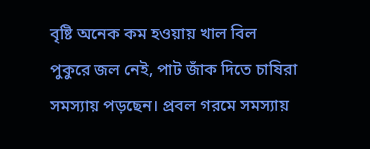বৃষ্টি অনেক কম হওয়ায় খাল বিল পুকুরে জল নেই, পাট জাঁক দিতে চাষিরা সমস্যায় পড়ছেন। প্রবল গরমে সমস্যায়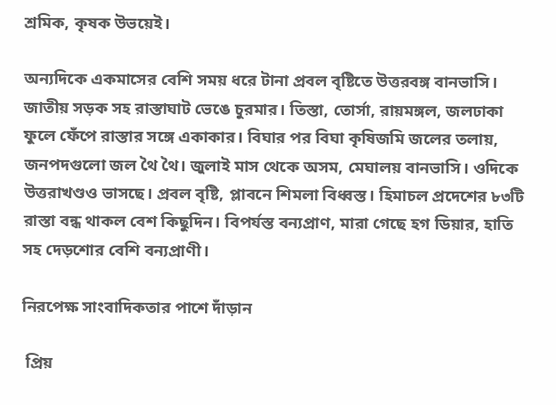শ্রমিক, কৃষক উভয়েই।

অন্যদিকে একমাসের বেশি সময় ধরে টানা প্রবল বৃষ্টিতে উত্তরবঙ্গ বানভাসি। জাতীয় সড়ক সহ রাস্তাঘাট ভেঙে চুরমার। তিস্তা, তোর্সা, রায়মঙ্গল, জলঢাকা ফুলে ফেঁপে রাস্তার সঙ্গে একাকার। বিঘার পর বিঘা কৃষিজমি জলের তলায়, জনপদগুলো জল থৈ থৈ। জুলাই মাস থেকে অসম, মেঘালয় বানভাসি। ওদিকে উত্তরাখণ্ডও ভাসছে। প্রবল বৃষ্টি, প্লাবনে শিমলা বিধ্বস্ত। হিমাচল প্রদেশের ৮৩টি রাস্তা বন্ধ থাকল বেশ কিছুদিন। বিপর্যস্ত বন্যপ্রাণ, মারা গেছে হগ ডিয়ার, হাতি সহ দেড়শোর বেশি বন্যপ্রাণী।

নিরপেক্ষ সাংবাদিকতার পাশে দাঁড়ান

 প্রিয়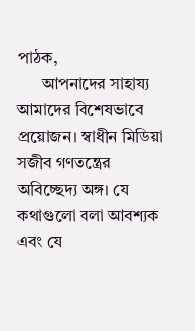পাঠক,
      আপনাদের সাহায্য আমাদের বিশেষভাবে প্রয়োজন। স্বাধীন মিডিয়া সজীব গণতন্ত্রের অবিচ্ছেদ্য অঙ্গ। যে কথাগুলো বলা আবশ্যক এবং যে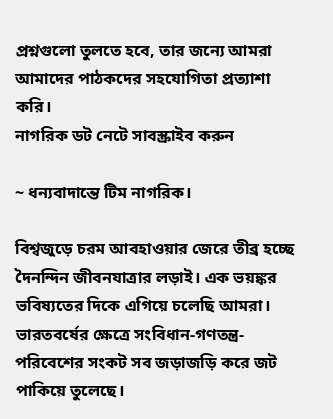প্রশ্নগুলো তুলতে হবে, তার জন্যে আমরা আমাদের পাঠকদের সহযোগিতা প্রত্যাশা করি।
নাগরিক ডট নেটে সাবস্ক্রাইব করুন

~ ধন্যবাদান্তে টিম নাগরিক।

বিশ্বজুড়ে চরম আবহাওয়ার জেরে তীব্র হচ্ছে দৈনন্দিন জীবনযাত্রার লড়াই। এক ভয়ঙ্কর ভবিষ্যতের দিকে এগিয়ে চলেছি আমরা। ভারতবর্ষের ক্ষেত্রে সংবিধান-গণতন্ত্র-পরিবেশের সংকট সব জড়াজড়ি করে জট পাকিয়ে তুলেছে।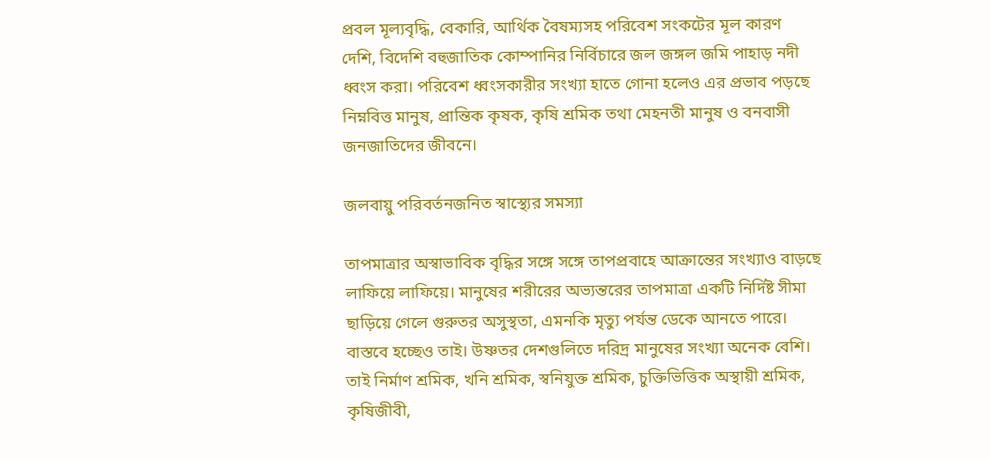প্রবল মূল্যবৃদ্ধি, বেকারি, আর্থিক বৈষম্যসহ পরিবেশ সংকটের মূল কারণ দেশি, বিদেশি বহুজাতিক কোম্পানির নির্বিচারে জল জঙ্গল জমি পাহাড় নদী ধ্বংস করা। পরিবেশ ধ্বংসকারীর সংখ্যা হাতে গোনা হলেও এর প্রভাব পড়ছে নিম্নবিত্ত মানুষ, প্রান্তিক কৃষক, কৃষি শ্রমিক তথা মেহনতী মানুষ ও বনবাসী জনজাতিদের জীবনে।

জলবায়ু পরিবর্তনজনিত স্বাস্থ্যের সমস্যা

তাপমাত্রার অস্বাভাবিক বৃদ্ধির সঙ্গে সঙ্গে তাপপ্রবাহে আক্রান্তের সংখ্যাও বাড়ছে লাফিয়ে লাফিয়ে। মানুষের শরীরের অভ্যন্তরের তাপমাত্রা একটি নির্দিষ্ট সীমা ছাড়িয়ে গেলে গুরুতর অসুস্থতা, এমনকি মৃত্যু পর্যন্ত ডেকে আনতে পারে। বাস্তবে হচ্ছেও তাই। উষ্ণতর দেশগুলিতে দরিদ্র মানুষের সংখ্যা অনেক বেশি। তাই নির্মাণ শ্রমিক, খনি শ্রমিক, স্বনিযুক্ত শ্রমিক, চুক্তিভিত্তিক অস্থায়ী শ্রমিক, কৃষিজীবী,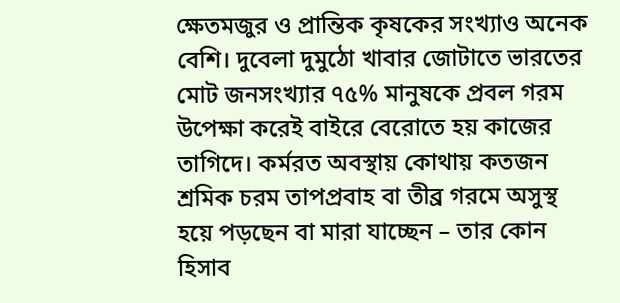ক্ষেতমজুর ও প্রান্তিক কৃষকের সংখ্যাও অনেক বেশি। দুবেলা দুমুঠো খাবার জোটাতে ভারতের মোট জনসংখ্যার ৭৫% মানুষকে প্রবল গরম উপেক্ষা করেই বাইরে বেরোতে হয় কাজের তাগিদে। কর্মরত অবস্থায় কোথায় কতজন শ্রমিক চরম তাপপ্রবাহ বা তীব্র গরমে অসুস্থ হয়ে পড়ছেন বা মারা যাচ্ছেন – তার কোন হিসাব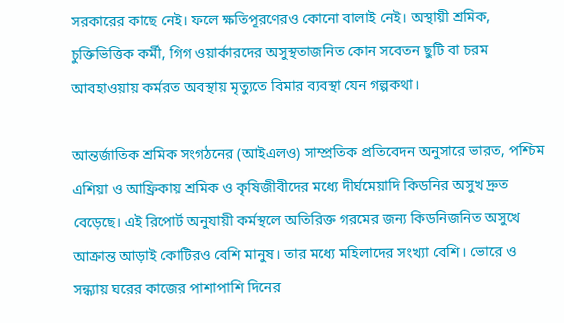সরকারের কাছে নেই। ফলে ক্ষতিপূরণেরও কোনো বালাই নেই। অস্থায়ী শ্রমিক, চুক্তিভিত্তিক কর্মী, গিগ ওয়ার্কারদের অসুস্থতাজনিত কোন সবেতন ছুটি বা চরম আবহাওয়ায় কর্মরত অবস্থায় মৃত্যুতে বিমার ব্যবস্থা যেন গল্পকথা।

আন্তর্জাতিক শ্রমিক সংগঠনের (আইএলও) সাম্প্রতিক প্রতিবেদন অনুসারে ভারত, পশ্চিম এশিয়া ও আফ্রিকায় শ্রমিক ও কৃষিজীবীদের মধ্যে দীর্ঘমেয়াদি কিডনির অসুখ দ্রুত বেড়েছে। এই রিপোর্ট অনুযায়ী কর্মস্থলে অতিরিক্ত গরমের জন্য কিডনিজনিত অসুখে আক্রান্ত আড়াই কোটিরও বেশি মানুষ। তার মধ্যে মহিলাদের সংখ্যা বেশি। ভোরে ও সন্ধ্যায় ঘরের কাজের পাশাপাশি দিনের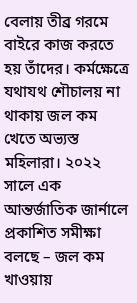বেলায় তীব্র গরমে বাইরে কাজ করতে হয় তাঁদের। কর্মক্ষেত্রে যথাযথ শৌচালয় না থাকায় জল কম খেতে অভ্যস্ত মহিলারা। ২০২২ সালে এক আন্তর্জাতিক জার্নালে প্রকাশিত সমীক্ষা বলছে – জল কম খাওয়ায়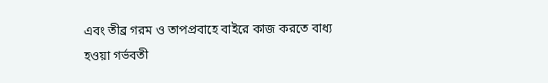এবং তীব্র গরম ও তাপপ্রবাহে বাইরে কাজ করতে বাধ্য হওয়া গর্ভবতী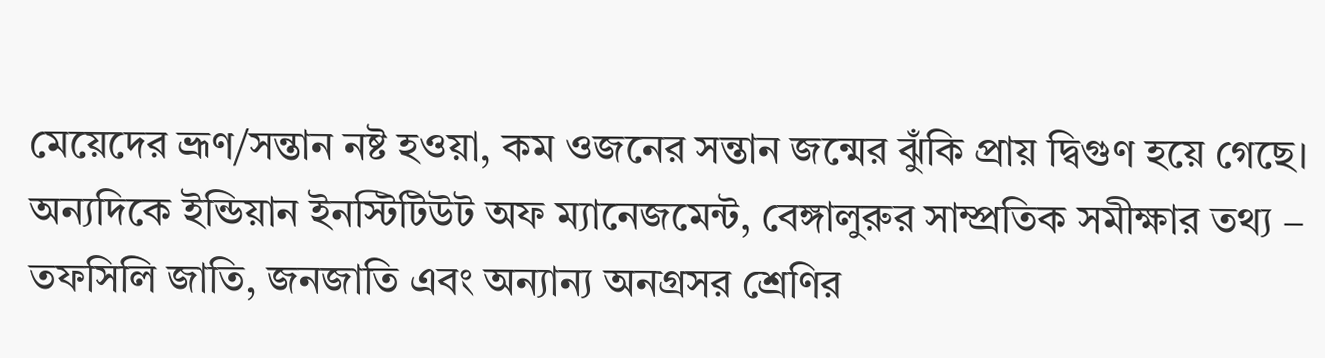মেয়েদের ভ্রূণ/সন্তান নষ্ট হওয়া, কম ওজনের সন্তান জন্মের ঝুঁকি প্রায় দ্বিগুণ হয়ে গেছে। অন্যদিকে ইন্ডিয়ান ইনস্টিটিউট অফ ম্যানেজমেন্ট, বেঙ্গালুরুর সাম্প্রতিক সমীক্ষার তথ্য – তফসিলি জাতি, জনজাতি এবং অন্যান্য অনগ্রসর শ্রেণির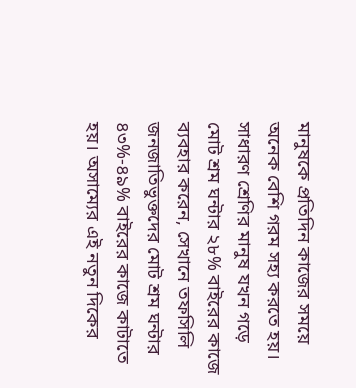মানুষকে প্রতিদিন কাজের সময়ে অনেক বেশি গরম সহ্য করতে হয়। সাধারণ শ্রেণির মানুষ যখন গড়ে মোট শ্রম ঘন্টার ২৮% বাইরের কাজে ব্যবহার করেন, সেখানে তফসিলি জনজাতিভুক্তদের মোট শ্রম ঘন্টার ৪৩%-৪৯% বাইরের কাজে কাটাতে হয়। অসাম্যের এই নতুন দিকের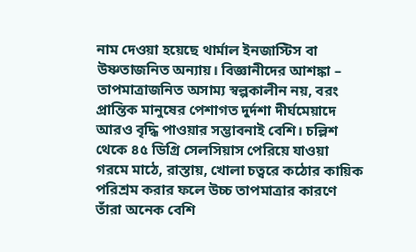নাম দেওয়া হয়েছে থার্মাল ইনজাস্টিস বা উষ্ণতাজনিত অন্যায়। বিজ্ঞানীদের আশঙ্কা – তাপমাত্রাজনিত অসাম্য স্বল্পকালীন নয়, বরং প্রান্তিক মানুষের পেশাগত দুর্দশা দীর্ঘমেয়াদে আরও বৃদ্ধি পাওয়ার সম্ভাবনাই বেশি। চল্লিশ থেকে ৪৫ ডিগ্রি সেলসিয়াস পেরিয়ে যাওয়া গরমে মাঠে, রাস্তায়, খোলা চত্বরে কঠোর কায়িক পরিশ্রম করার ফলে উচ্চ তাপমাত্রার কারণে তাঁরা অনেক বেশি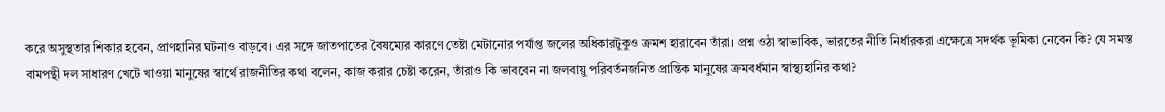করে অসুস্থতার শিকার হবেন, প্রাণহানির ঘটনাও বাড়বে। এর সঙ্গে জাতপাতের বৈষম্যের কারণে তেষ্টা মেটানোর পর্যাপ্ত জলের অধিকারটুকুও ক্রমশ হারাবেন তাঁরা। প্রশ্ন ওঠা স্বাভাবিক, ভারতের নীতি নির্ধারকরা এক্ষেত্রে সদর্থক ভূমিকা নেবেন কি? যে সমস্ত বামপন্থী দল সাধারণ খেটে খাওয়া মানুষের স্বার্থে রাজনীতির কথা বলেন, কাজ করার চেষ্টা করেন, তাঁরাও কি ভাববেন না জলবায়ু পরিবর্তনজনিত প্রান্তিক মানুষের ক্রমবর্ধমান স্বাস্থ্যহানির কথা?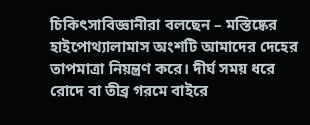চিকিৎসাবিজ্ঞানীরা বলছেন – মস্তিষ্কের হাইপোথ্যালামাস অংশটি আমাদের দেহের তাপমাত্রা নিয়ন্ত্রণ করে। দীর্ঘ সময় ধরে রোদে বা তীব্র গরমে বাইরে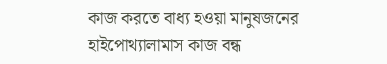কাজ করতে বাধ্য হওয়া মানুষজনের হাইপোথ্যালামাস কাজ বন্ধ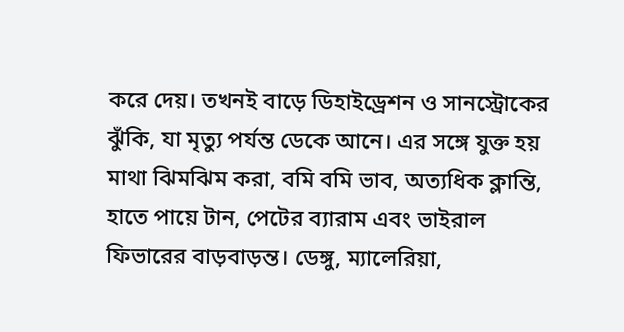করে দেয়। তখনই বাড়ে ডিহাইড্রেশন ও সানস্ট্রোকের ঝুঁকি, যা মৃত্যু পর্যন্ত ডেকে আনে। এর সঙ্গে যুক্ত হয় মাথা ঝিমঝিম করা, বমি বমি ভাব, অত্যধিক ক্লান্তি, হাতে পায়ে টান, পেটের ব্যারাম এবং ভাইরাল ফিভারের বাড়বাড়ন্ত। ডেঙ্গু, ম্যালেরিয়া,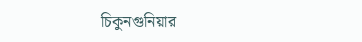চিকুনগুনিয়ার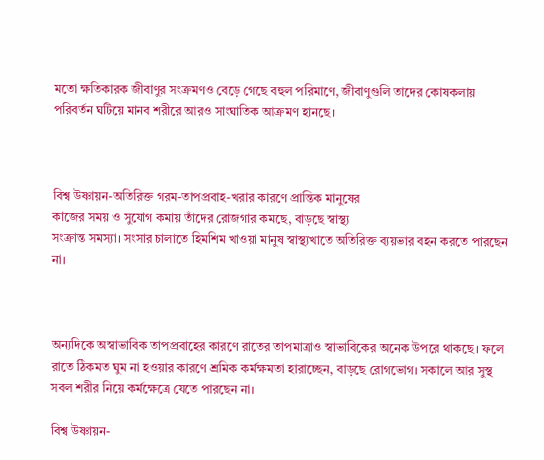মতো ক্ষতিকারক জীবাণুর সংক্রমণও বেড়ে গেছে বহুল পরিমাণে, জীবাণুগুলি তাদের কোষকলায় পরিবর্তন ঘটিয়ে মানব শরীরে আরও সাংঘাতিক আক্রমণ হানছে।



বিশ্ব উষ্ণায়ন-অতিরিক্ত গরম-তাপপ্রবাহ-খরার কারণে প্রান্তিক মানুষের
কাজের সময় ও সুযোগ কমায় তাঁদের রোজগার কমছে, বাড়ছে স্বাস্থ্য
সংক্রান্ত সমস্যা। সংসার চালাতে হিমশিম খাওয়া মানুষ স্বাস্থ্যখাতে অতিরিক্ত ব্যয়ভার বহন করতে পারছেন না।



অন্যদিকে অস্বাভাবিক তাপপ্রবাহের কারণে রাতের তাপমাত্রাও স্বাভাবিকের অনেক উপরে থাকছে। ফলে রাতে ঠিকমত ঘুম না হওয়ার কারণে শ্রমিক কর্মক্ষমতা হারাচ্ছেন, বাড়ছে রোগভোগ। সকালে আর সুস্থ সবল শরীর নিয়ে কর্মক্ষেত্রে যেতে পারছেন না।

বিশ্ব উষ্ণায়ন-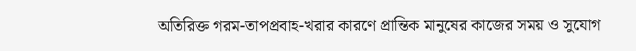অতিরিক্ত গরম-তাপপ্রবাহ-খরার কারণে প্রান্তিক মানুষের কাজের সময় ও সুযোগ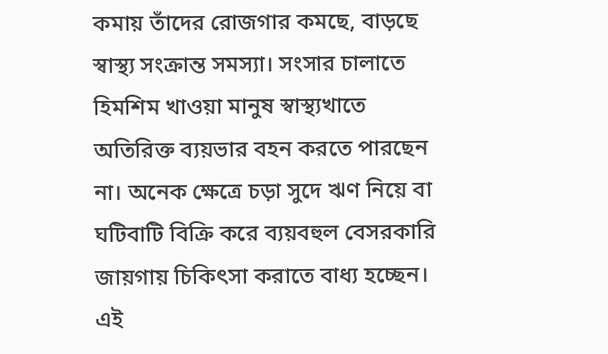কমায় তাঁদের রোজগার কমছে, বাড়ছে স্বাস্থ্য সংক্রান্ত সমস্যা। সংসার চালাতে হিমশিম খাওয়া মানুষ স্বাস্থ্যখাতে অতিরিক্ত ব্যয়ভার বহন করতে পারছেন না। অনেক ক্ষেত্রে চড়া সুদে ঋণ নিয়ে বা ঘটিবাটি বিক্রি করে ব্যয়বহুল বেসরকারি জায়গায় চিকিৎসা করাতে বাধ্য হচ্ছেন। এই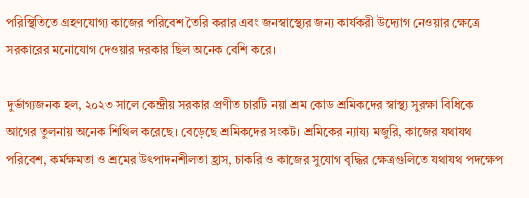পরিস্থিতিতে গ্রহণযোগ্য কাজের পরিবেশ তৈরি করার এবং জনস্বাস্থ্যের জন্য কার্যকরী উদ্যোগ নেওয়ার ক্ষেত্রে সরকারের মনোযোগ দেওয়ার দরকার ছিল অনেক বেশি করে।

দুর্ভাগ্যজনক হল, ২০২৩ সালে কেন্দ্রীয় সরকার প্রণীত চারটি নয়া শ্রম কোড শ্রমিকদের স্বাস্থ্য সুরক্ষা বিধিকে আগের তুলনায় অনেক শিথিল করেছে। বেড়েছে শ্রমিকদের সংকট। শ্রমিকের ন্যায্য মজুরি, কাজের যথাযথ পরিবেশ, কর্মক্ষমতা ও শ্রমের উৎপাদনশীলতা হ্রাস, চাকরি ও কাজের সুযোগ বৃদ্ধির ক্ষেত্রগুলিতে যথাযথ পদক্ষেপ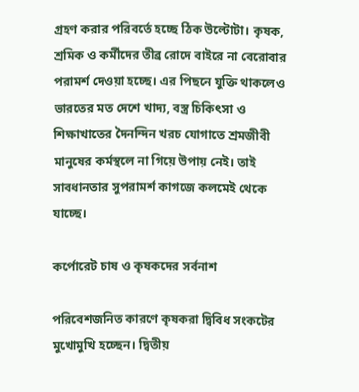গ্রহণ করার পরিবর্তে হচ্ছে ঠিক উল্টোটা। কৃষক, শ্রমিক ও কর্মীদের তীব্র রোদে বাইরে না বেরোবার পরামর্শ দেওয়া হচ্ছে। এর পিছনে যুক্তি থাকলেও ভারতের মত দেশে খাদ্য, বস্ত্র চিকিৎসা ও শিক্ষাখাতের দৈনন্দিন খরচ যোগাতে শ্রমজীবী মানুষের কর্মস্থলে না গিয়ে উপায় নেই। তাই সাবধানতার সুপরামর্শ কাগজে কলমেই থেকে যাচ্ছে।

কর্পোরেট চাষ ও কৃষকদের সর্বনাশ

পরিবেশজনিত কারণে কৃষকরা দ্বিবিধ সংকটের মুখোমুখি হচ্ছেন। দ্বিতীয়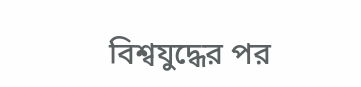বিশ্বযুদ্ধের পর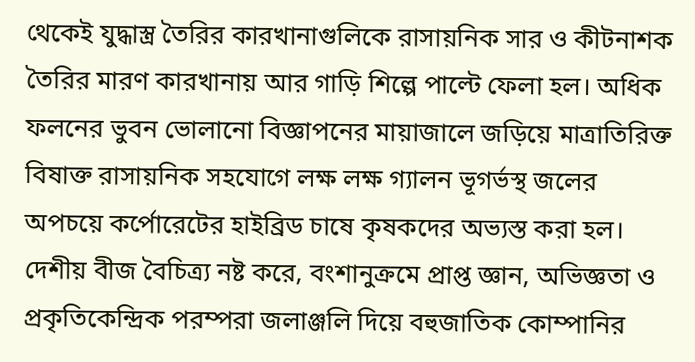থেকেই যুদ্ধাস্ত্র তৈরির কারখানাগুলিকে রাসায়নিক সার ও কীটনাশক তৈরির মারণ কারখানায় আর গাড়ি শিল্পে পাল্টে ফেলা হল। অধিক ফলনের ভুবন ভোলানো বিজ্ঞাপনের মায়াজালে জড়িয়ে মাত্রাতিরিক্ত বিষাক্ত রাসায়নিক সহযোগে লক্ষ লক্ষ গ্যালন ভূগর্ভস্থ জলের অপচয়ে কর্পোরেটের হাইব্রিড চাষে কৃষকদের অভ্যস্ত করা হল। দেশীয় বীজ বৈচিত্র্য নষ্ট করে, বংশানুক্রমে প্রাপ্ত জ্ঞান, অভিজ্ঞতা ও প্রকৃতিকেন্দ্রিক পরম্পরা জলাঞ্জলি দিয়ে বহুজাতিক কোম্পানির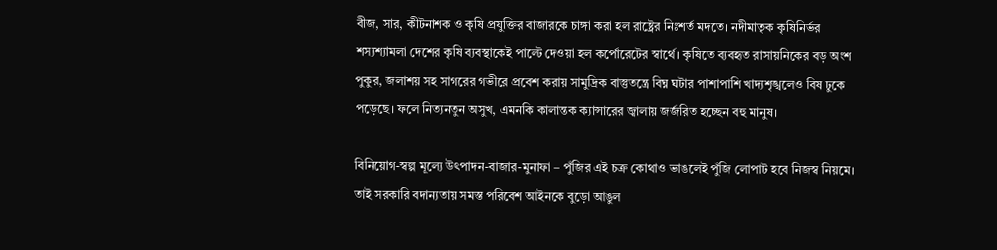বীজ, সার, কীটনাশক ও কৃষি প্রযুক্তির বাজারকে চাঙ্গা করা হল রাষ্ট্রের নিঃশর্ত মদতে। নদীমাতৃক কৃষিনির্ভর শস্যশ্যামলা দেশের কৃষি ব্যবস্থাকেই পাল্টে দেওয়া হল কর্পোরেটের স্বার্থে। কৃষিতে ব্যবহৃত রাসায়নিকের বড় অংশ পুকুর, জলাশয় সহ সাগরের গভীরে প্রবেশ করায় সামুদ্রিক বাস্তুতন্ত্রে বিঘ্ন ঘটার পাশাপাশি খাদ্যশৃঙ্খলেও বিষ ঢুকে পড়েছে। ফলে নিত্যনতুন অসুখ, এমনকি কালান্তক ক্যান্সারের জ্বালায় জর্জরিত হচ্ছেন বহু মানুষ।

বিনিয়োগ-স্বল্প মূল্যে উৎপাদন-বাজার-মুনাফা – পুঁজির এই চক্র কোথাও ভাঙলেই পুঁজি লোপাট হবে নিজস্ব নিয়মে। তাই সরকারি বদান্যতায় সমস্ত পরিবেশ আইনকে বুড়ো আঙুল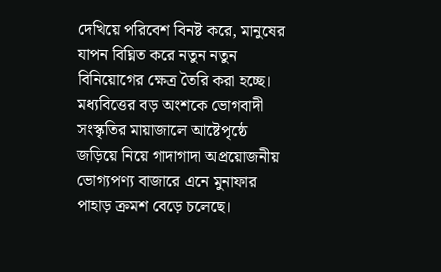দেখিয়ে পরিবেশ বিনষ্ট করে, মানুষের যাপন বিঘ্নিত করে নতুন নতুন বিনিয়োগের ক্ষেত্র তৈরি করা হচ্ছে। মধ্যবিত্তের বড় অংশকে ভোগবাদী সংস্কৃতির মায়াজালে আষ্টেপৃষ্ঠে জড়িয়ে নিয়ে গাদাগাদা অপ্রয়োজনীয় ভোগ্যপণ্য বাজারে এনে মুনাফার পাহাড় ক্রমশ বেড়ে চলেছে।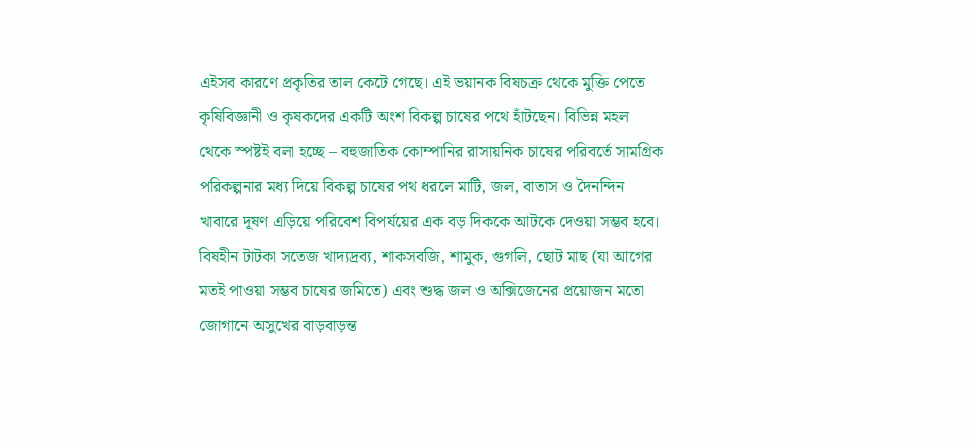এইসব কারণে প্রকৃতির তাল কেটে গেছে। এই ভয়ানক বিষচক্র থেকে মুক্তি পেতে কৃষিবিজ্ঞানী ও কৃষকদের একটি অংশ বিকল্প চাষের পথে হাঁটছেন। বিভিন্ন মহল থেকে স্পষ্টই বলা হচ্ছে – বহুজাতিক কোম্পানির রাসায়নিক চাষের পরিবর্তে সামগ্রিক পরিকল্পনার মধ্য দিয়ে বিকল্প চাষের পথ ধরলে মাটি, জল, বাতাস ও দৈনন্দিন খাবারে দূষণ এড়িয়ে পরিবেশ বিপর্যয়ের এক বড় দিককে আটকে দেওয়া সম্ভব হবে। বিষহীন টাটকা সতেজ খাদ্যদ্রব্য, শাকসবজি, শামুক, গুগলি, ছোট মাছ (যা আগের মতই পাওয়া সম্ভব চাষের জমিতে) এবং শুদ্ধ জল ও অক্সিজেনের প্রয়োজন মতো জোগানে অসুখের বাড়বাড়ন্ত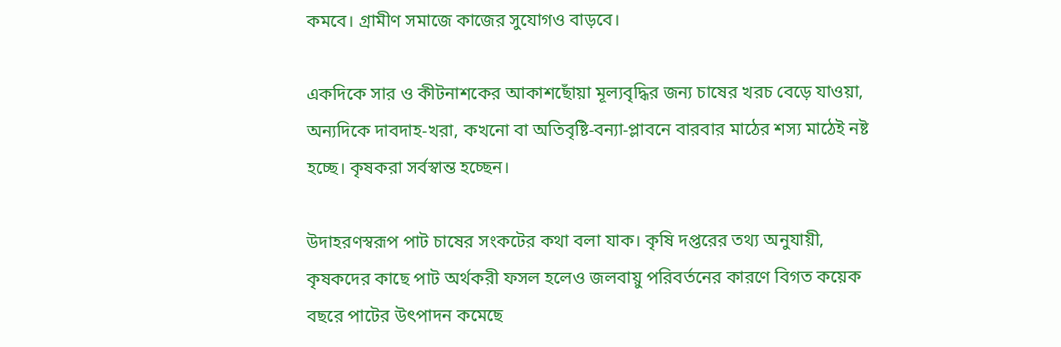কমবে। গ্রামীণ সমাজে কাজের সুযোগও বাড়বে।

একদিকে সার ও কীটনাশকের আকাশছোঁয়া মূল্যবৃদ্ধির জন্য চাষের খরচ বেড়ে যাওয়া, অন্যদিকে দাবদাহ-খরা, কখনো বা অতিবৃষ্টি-বন্যা-প্লাবনে বারবার মাঠের শস্য মাঠেই নষ্ট হচ্ছে। কৃষকরা সর্বস্বান্ত হচ্ছেন।

উদাহরণস্বরূপ পাট চাষের সংকটের কথা বলা যাক। কৃষি দপ্তরের তথ্য অনুযায়ী, কৃষকদের কাছে পাট অর্থকরী ফসল হলেও জলবায়ু পরিবর্তনের কারণে বিগত কয়েক বছরে পাটের উৎপাদন কমেছে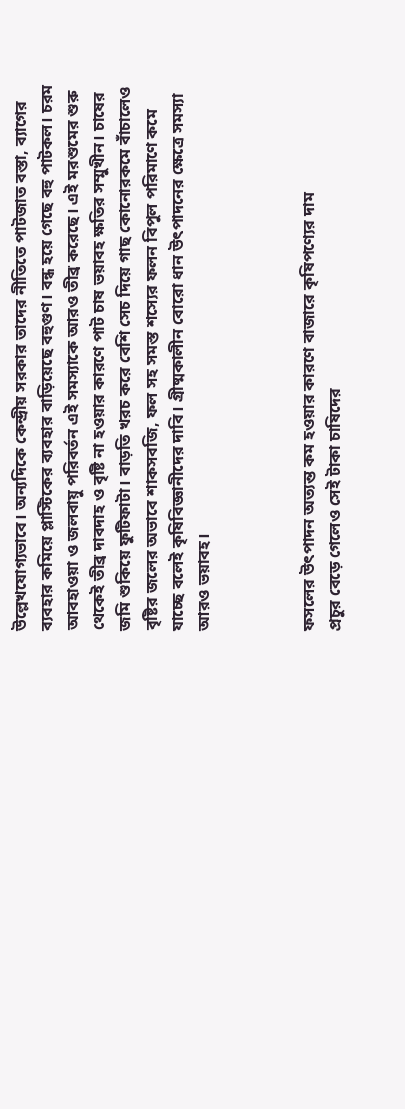উল্লেখযোগ্যভাবে। অন্যদিকে কেন্দ্রীয় সরকার তাদের নীতিতে পাটজাত বস্তা, ব্যাগের ব্যবহার কমিয়ে প্লাস্টিকের ব্যবহার বাড়িয়েছে বহুগুণ। বন্ধ হয়ে গেছে বহু পাটকল। চরম আবহাওয়া ও জলবায়ু পরিবর্তন এই সমস্যাকে আরও তীব্র করেছে। এই মরশুমের শুরু থেকেই তীব্র দাবদাহ ও বৃষ্টি না হওয়ার কারণে পাট চাষ ভয়াবহ ক্ষতির সম্মুখীন। চাষের জমি শুকিয়ে ফুটিফাটা। বাড়তি খরচ করে বেশি সেচ দিয়ে গাছ কোনোরকমে বাঁচালেও বৃষ্টির জলের অভাবে শাকসবজি, ফল সহ সমস্ত শস্যের ফলন বিপুল পরিমাণে কমে যাচ্ছে বলেই কৃষিবিজ্ঞানীদের দাবি। গ্রীষ্মকালীন বোরো ধান উৎপাদনের ক্ষেত্রে সমস্যা আরও ভয়াবহ।



ফসলের উৎপাদন অত্যন্ত কম হওয়ার কারণে বাজারে কৃষিপণ্যের দাম
প্রচুর বেড়ে গেলেও সেই টাকা চাষিদের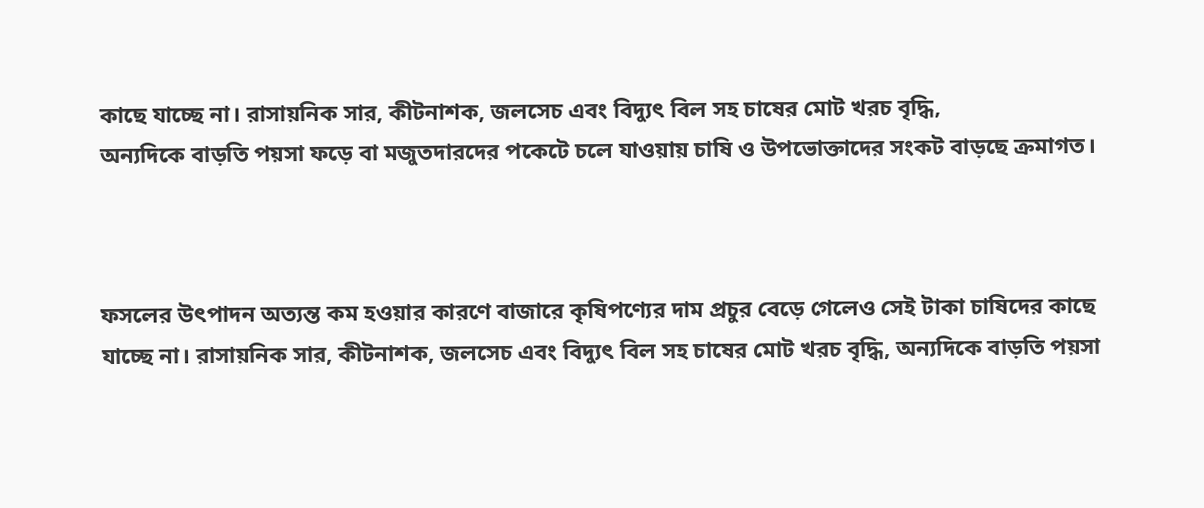কাছে যাচ্ছে না। রাসায়নিক সার, কীটনাশক, জলসেচ এবং বিদ্যুৎ বিল সহ চাষের মোট খরচ বৃদ্ধি,
অন্যদিকে বাড়তি পয়সা ফড়ে বা মজুতদারদের পকেটে চলে যাওয়ায় চাষি ও উপভোক্তাদের সংকট বাড়ছে ক্রমাগত।



ফসলের উৎপাদন অত্যন্ত কম হওয়ার কারণে বাজারে কৃষিপণ্যের দাম প্রচুর বেড়ে গেলেও সেই টাকা চাষিদের কাছে যাচ্ছে না। রাসায়নিক সার, কীটনাশক, জলসেচ এবং বিদ্যুৎ বিল সহ চাষের মোট খরচ বৃদ্ধি, অন্যদিকে বাড়তি পয়সা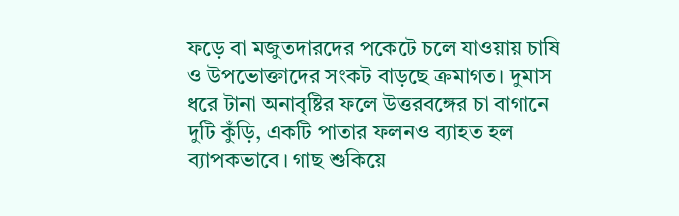ফড়ে বা মজুতদারদের পকেটে চলে যাওয়ায় চাষি ও উপভোক্তাদের সংকট বাড়ছে ক্রমাগত। দুমাস ধরে টানা অনাবৃষ্টির ফলে উত্তরবঙ্গের চা বাগানে দুটি কুঁড়ি, একটি পাতার ফলনও ব্যাহত হল ব্যাপকভাবে। গাছ শুকিয়ে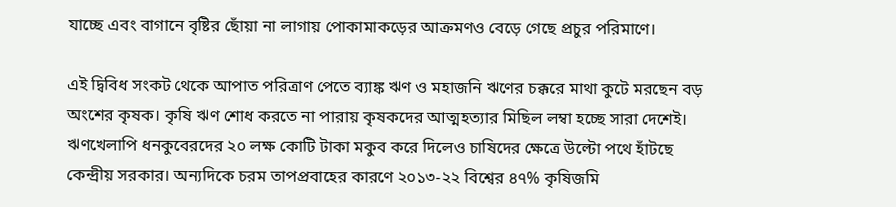যাচ্ছে এবং বাগানে বৃষ্টির ছোঁয়া না লাগায় পোকামাকড়ের আক্রমণও বেড়ে গেছে প্রচুর পরিমাণে।

এই দ্বিবিধ সংকট থেকে আপাত পরিত্রাণ পেতে ব্যাঙ্ক ঋণ ও মহাজনি ঋণের চক্করে মাথা কুটে মরছেন বড় অংশের কৃষক। কৃষি ঋণ শোধ করতে না পারায় কৃষকদের আত্মহত্যার মিছিল লম্বা হচ্ছে সারা দেশেই। ঋণখেলাপি ধনকুবেরদের ২০ লক্ষ কোটি টাকা মকুব করে দিলেও চাষিদের ক্ষেত্রে উল্টো পথে হাঁটছে কেন্দ্রীয় সরকার। অন্যদিকে চরম তাপপ্রবাহের কারণে ২০১৩-২২ বিশ্বের ৪৭% কৃষিজমি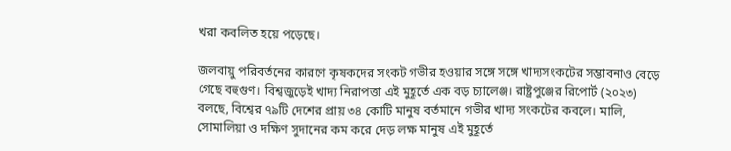খরা কবলিত হয়ে পড়েছে।

জলবায়ু পরিবর্তনের কারণে কৃষকদের সংকট গভীর হওয়ার সঙ্গে সঙ্গে খাদ্যসংকটের সম্ভাবনাও বেড়ে গেছে বহুগুণ। বিশ্বজুড়েই খাদ্য নিরাপত্তা এই মুহূর্তে এক বড় চ্যালেঞ্জ। রাষ্ট্রপুঞ্জের রিপোর্ট (২০২৩) বলছে, বিশ্বের ৭৯টি দেশের প্রায় ৩৪ কোটি মানুষ বর্তমানে গভীর খাদ্য সংকটের কবলে। মালি, সোমালিয়া ও দক্ষিণ সুদানের কম করে দেড় লক্ষ মানুষ এই মুহূর্তে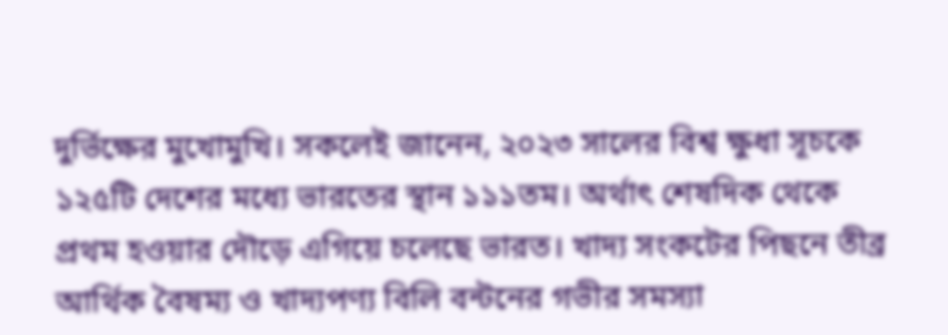দুর্ভিক্ষের মুখোমুখি। সকলেই জানেন, ২০২৩ সালের বিশ্ব ক্ষুধা সূচকে ১২৫টি দেশের মধ্যে ভারতের স্থান ১১১তম। অর্থাৎ শেষদিক থেকে প্রথম হওয়ার দৌড়ে এগিয়ে চলেছে ভারত। খাদ্য সংকটের পিছনে তীব্র আর্থিক বৈষম্য ও খাদ্যপণ্য বিলি বন্টনের গভীর সমস্যা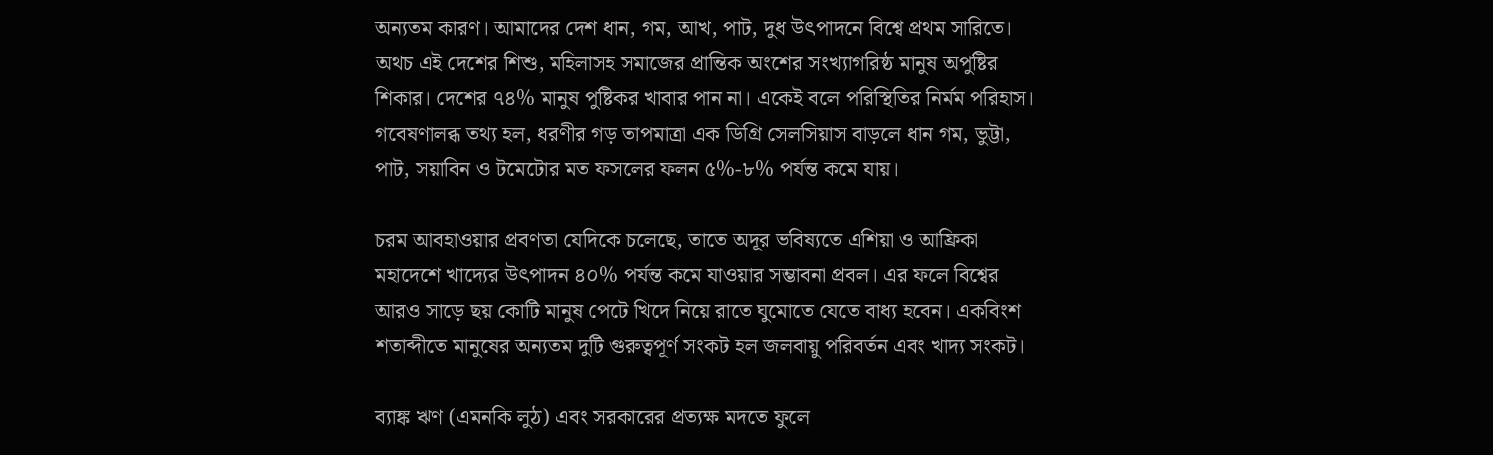অন্যতম কারণ। আমাদের দেশ ধান, গম, আখ, পাট, দুধ উৎপাদনে বিশ্বে প্রথম সারিতে। অথচ এই দেশের শিশু, মহিলাসহ সমাজের প্রান্তিক অংশের সংখ্যাগরিষ্ঠ মানুষ অপুষ্টির শিকার। দেশের ৭৪% মানুষ পুষ্টিকর খাবার পান না। একেই বলে পরিস্থিতির নির্মম পরিহাস। গবেষণালব্ধ তথ্য হল, ধরণীর গড় তাপমাত্রা এক ডিগ্রি সেলসিয়াস বাড়লে ধান গম, ভুট্টা, পাট, সয়াবিন ও টমেটোর মত ফসলের ফলন ৫%-৮% পর্যন্ত কমে যায়।

চরম আবহাওয়ার প্রবণতা যেদিকে চলেছে, তাতে অদূর ভবিষ্যতে এশিয়া ও আফ্রিকা মহাদেশে খাদ্যের উৎপাদন ৪০% পর্যন্ত কমে যাওয়ার সম্ভাবনা প্রবল। এর ফলে বিশ্বের আরও সাড়ে ছয় কোটি মানুষ পেটে খিদে নিয়ে রাতে ঘুমোতে যেতে বাধ্য হবেন। একবিংশ শতাব্দীতে মানুষের অন্যতম দুটি গুরুত্বপূর্ণ সংকট হল জলবায়ু পরিবর্তন এবং খাদ্য সংকট।

ব্যাঙ্ক ঋণ (এমনকি লুঠ) এবং সরকারের প্রত্যক্ষ মদতে ফুলে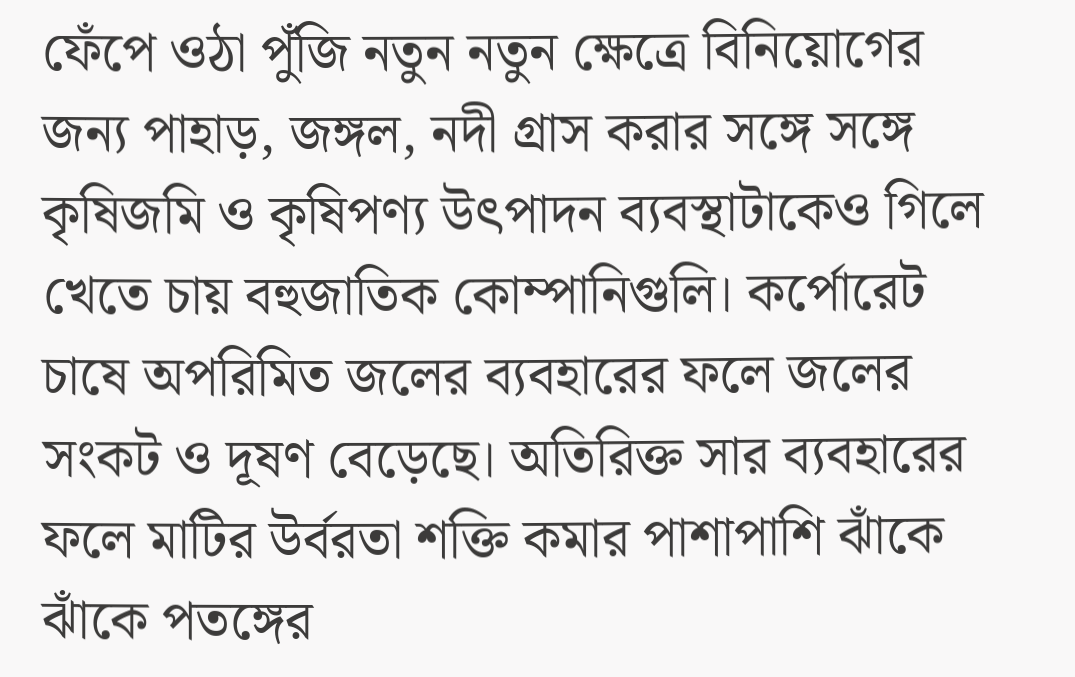ফেঁপে ওঠা পুঁজি নতুন নতুন ক্ষেত্রে বিনিয়োগের জন্য পাহাড়, জঙ্গল, নদী গ্রাস করার সঙ্গে সঙ্গে কৃষিজমি ও কৃষিপণ্য উৎপাদন ব্যবস্থাটাকেও গিলে খেতে চায় বহুজাতিক কোম্পানিগুলি। কর্পোরেট চাষে অপরিমিত জলের ব্যবহারের ফলে জলের সংকট ও দূষণ বেড়েছে। অতিরিক্ত সার ব্যবহারের ফলে মাটির উর্বরতা শক্তি কমার পাশাপাশি ঝাঁকে ঝাঁকে পতঙ্গের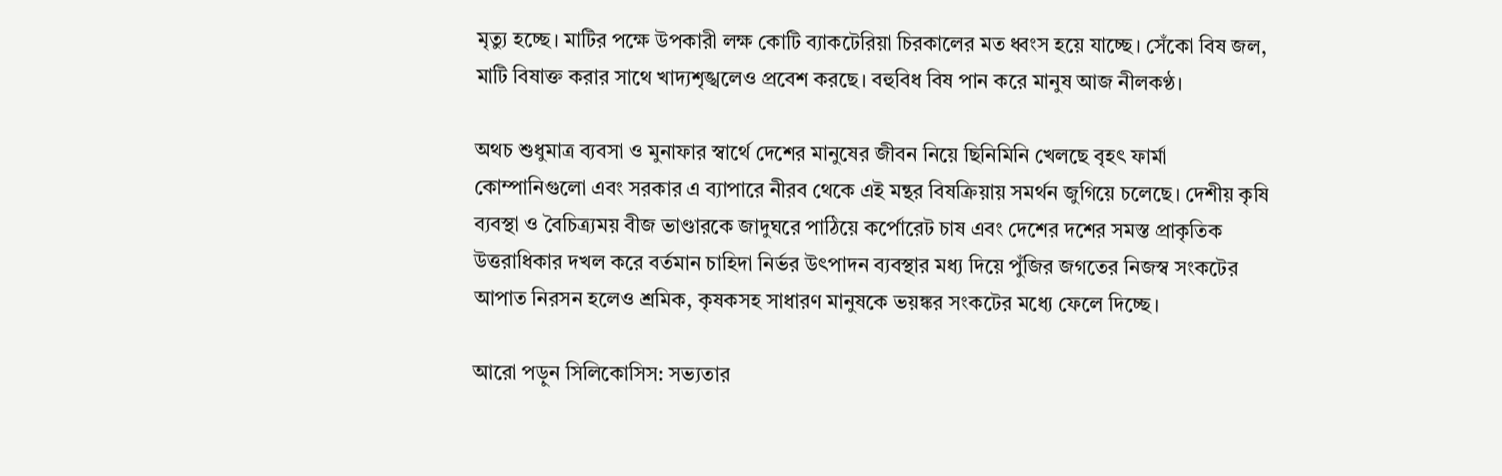মৃত্যু হচ্ছে। মাটির পক্ষে উপকারী লক্ষ কোটি ব্যাকটেরিয়া চিরকালের মত ধ্বংস হয়ে যাচ্ছে। সেঁকো বিষ জল, মাটি বিষাক্ত করার সাথে খাদ্যশৃঙ্খলেও প্রবেশ করছে। বহুবিধ বিষ পান করে মানুষ আজ নীলকণ্ঠ।

অথচ শুধুমাত্র ব্যবসা ও মুনাফার স্বার্থে দেশের মানুষের জীবন নিয়ে ছিনিমিনি খেলছে বৃহৎ ফার্মা কোম্পানিগুলো এবং সরকার এ ব্যাপারে নীরব থেকে এই মন্থর বিষক্রিয়ায় সমর্থন জুগিয়ে চলেছে। দেশীয় কৃষি ব্যবস্থা ও বৈচিত্র্যময় বীজ ভাণ্ডারকে জাদুঘরে পাঠিয়ে কর্পোরেট চাষ এবং দেশের দশের সমস্ত প্রাকৃতিক উত্তরাধিকার দখল করে বর্তমান চাহিদা নির্ভর উৎপাদন ব্যবস্থার মধ্য দিয়ে পুঁজির জগতের নিজস্ব সংকটের আপাত নিরসন হলেও শ্রমিক, কৃষকসহ সাধারণ মানুষকে ভয়ঙ্কর সংকটের মধ্যে ফেলে দিচ্ছে।

আরো পড়ুন সিলিকোসিস: সভ্যতার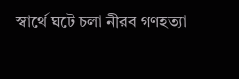স্বার্থে ঘটে চলা নীরব গণহত্যা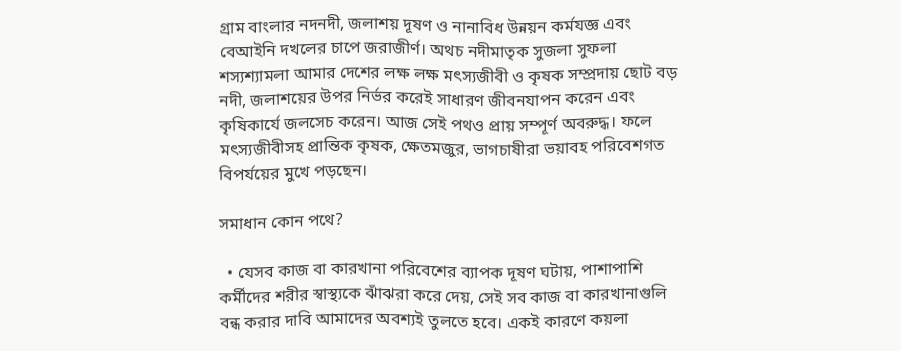গ্রাম বাংলার নদনদী, জলাশয় দূষণ ও নানাবিধ উন্নয়ন কর্মযজ্ঞ এবং বেআইনি দখলের চাপে জরাজীর্ণ। অথচ নদীমাতৃক সুজলা সুফলা শস্যশ্যামলা আমার দেশের লক্ষ লক্ষ মৎস্যজীবী ও কৃষক সম্প্রদায় ছোট বড় নদী, জলাশয়ের উপর নির্ভর করেই সাধারণ জীবনযাপন করেন এবং কৃষিকার্যে জলসেচ করেন। আজ সেই পথও প্রায় সম্পূর্ণ অবরুদ্ধ। ফলে মৎস্যজীবীসহ প্রান্তিক কৃষক, ক্ষেতমজুর, ভাগচাষীরা ভয়াবহ পরিবেশগত বিপর্যয়ের মুখে পড়ছেন।

সমাধান কোন পথে?

  • যেসব কাজ বা কারখানা পরিবেশের ব্যাপক দূষণ ঘটায়, পাশাপাশি কর্মীদের শরীর স্বাস্থ্যকে ঝাঁঝরা করে দেয়, সেই সব কাজ বা কারখানাগুলি বন্ধ করার দাবি আমাদের অবশ্যই তুলতে হবে। একই কারণে কয়লা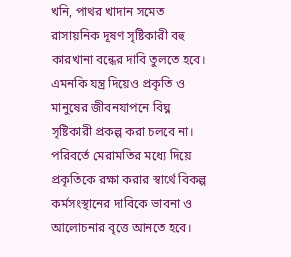খনি, পাথর খাদান সমেত রাসায়নিক দূষণ সৃষ্টিকারী বহু কারখানা বন্ধের দাবি তুলতে হবে। এমনকি যন্ত্র দিয়েও প্রকৃতি ও মানুষের জীবনযাপনে বিঘ্ন সৃষ্টিকারী প্রকল্প করা চলবে না। পরিবর্তে মেরামতির মধ্যে দিয়ে প্রকৃতিকে রক্ষা করার স্বার্থে বিকল্প কর্মসংস্থানের দাবিকে ভাবনা ও আলোচনার বৃত্তে আনতে হবে।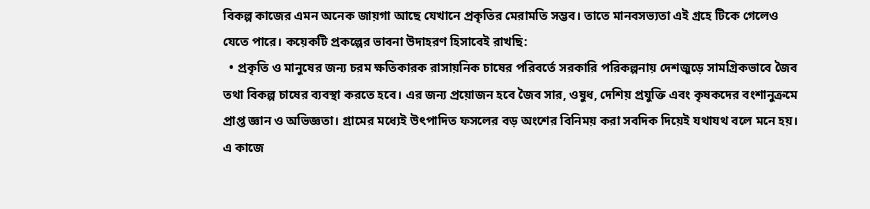বিকল্প কাজের এমন অনেক জায়গা আছে যেখানে প্রকৃতির মেরামতি সম্ভব। তাতে মানবসভ্যতা এই গ্রহে টিকে গেলেও যেতে পারে। কয়েকটি প্রকল্পের ভাবনা উদাহরণ হিসাবেই রাখছি:
  • প্রকৃতি ও মানুষের জন্য চরম ক্ষতিকারক রাসায়নিক চাষের পরিবর্তে সরকারি পরিকল্পনায় দেশজুড়ে সামগ্রিকভাবে জৈব তথা বিকল্প চাষের ব্যবস্থা করতে হবে। এর জন্য প্রয়োজন হবে জৈব সার, ওষুধ, দেশিয় প্রযুক্তি এবং কৃষকদের বংশানুক্রমে প্রাপ্ত জ্ঞান ও অভিজ্ঞতা। গ্রামের মধ্যেই উৎপাদিত ফসলের বড় অংশের বিনিময় করা সবদিক দিয়েই যথাযথ বলে মনে হয়। এ কাজে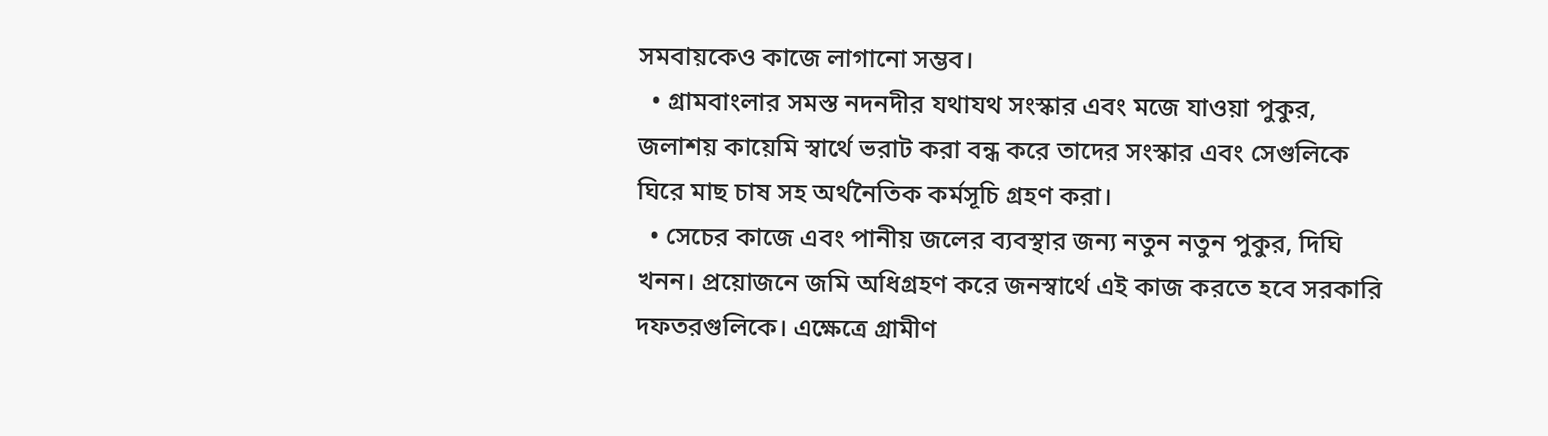সমবায়কেও কাজে লাগানো সম্ভব।
  • গ্রামবাংলার সমস্ত নদনদীর যথাযথ সংস্কার এবং মজে যাওয়া পুকুর, জলাশয় কায়েমি স্বার্থে ভরাট করা বন্ধ করে তাদের সংস্কার এবং সেগুলিকে ঘিরে মাছ চাষ সহ অর্থনৈতিক কর্মসূচি গ্রহণ করা।
  • সেচের কাজে এবং পানীয় জলের ব্যবস্থার জন্য নতুন নতুন পুকুর, দিঘি খনন। প্রয়োজনে জমি অধিগ্রহণ করে জনস্বার্থে এই কাজ করতে হবে সরকারি দফতরগুলিকে। এক্ষেত্রে গ্রামীণ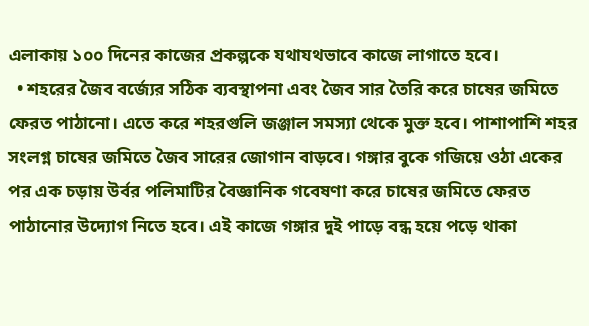এলাকায় ১০০ দিনের কাজের প্রকল্পকে যথাযথভাবে কাজে লাগাতে হবে।
  • শহরের জৈব বর্জ্যের সঠিক ব্যবস্থাপনা এবং জৈব সার তৈরি করে চাষের জমিতে ফেরত পাঠানো। এতে করে শহরগুলি জঞ্জাল সমস্যা থেকে মুক্ত হবে। পাশাপাশি শহর সংলগ্ন চাষের জমিতে জৈব সারের জোগান বাড়বে। গঙ্গার বুকে গজিয়ে ওঠা একের পর এক চড়ায় উর্বর পলিমাটির বৈজ্ঞানিক গবেষণা করে চাষের জমিতে ফেরত পাঠানোর উদ্যোগ নিতে হবে। এই কাজে গঙ্গার দুই পাড়ে বন্ধ হয়ে পড়ে থাকা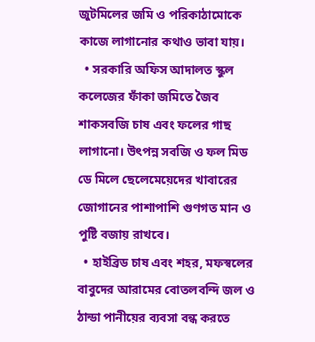জুটমিলের জমি ও পরিকাঠামোকে কাজে লাগানোর কথাও ভাবা যায়।
  • সরকারি অফিস আদালত স্কুল কলেজের ফাঁকা জমিতে জৈব শাকসবজি চাষ এবং ফলের গাছ লাগানো। উৎপন্ন সবজি ও ফল মিড ডে মিলে ছেলেমেয়েদের খাবারের জোগানের পাশাপাশি গুণগত মান ও পুষ্টি বজায় রাখবে।
  • হাইব্রিড চাষ এবং শহর, মফস্বলের বাবুদের আরামের বোতলবন্দি জল ও ঠান্ডা পানীয়ের ব্যবসা বন্ধ করতে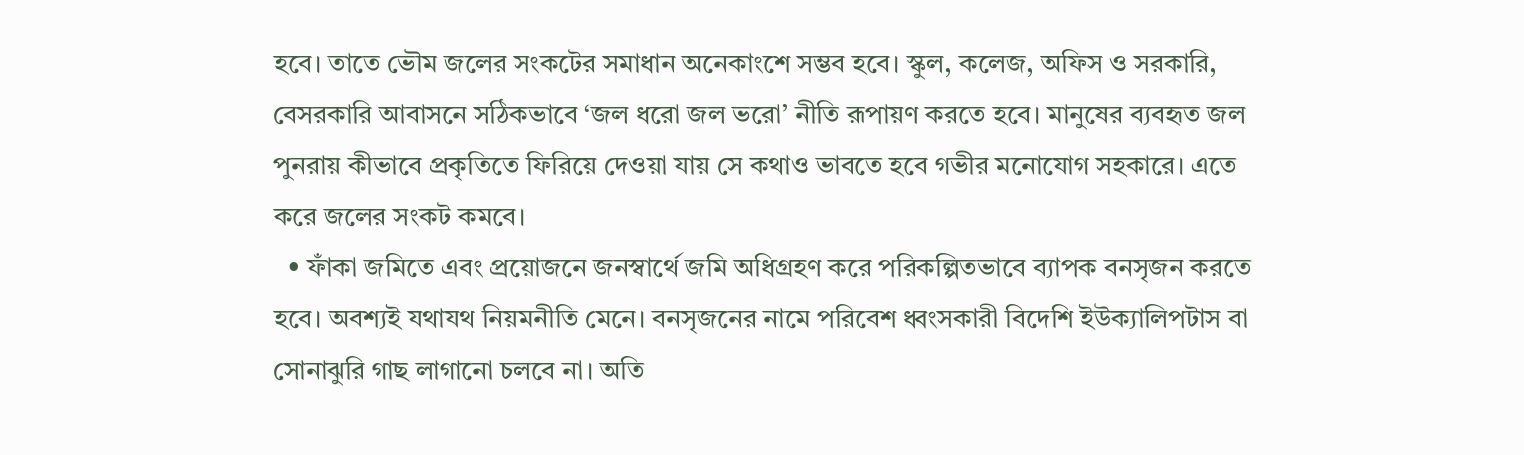হবে। তাতে ভৌম জলের সংকটের সমাধান অনেকাংশে সম্ভব হবে। স্কুল, কলেজ, অফিস ও সরকারি, বেসরকারি আবাসনে সঠিকভাবে ‘জল ধরো জল ভরো’ নীতি রূপায়ণ করতে হবে। মানুষের ব্যবহৃত জল পুনরায় কীভাবে প্রকৃতিতে ফিরিয়ে দেওয়া যায় সে কথাও ভাবতে হবে গভীর মনোযোগ সহকারে। এতে করে জলের সংকট কমবে।
  • ফাঁকা জমিতে এবং প্রয়োজনে জনস্বার্থে জমি অধিগ্রহণ করে পরিকল্পিতভাবে ব্যাপক বনসৃজন করতে হবে। অবশ্যই যথাযথ নিয়মনীতি মেনে। বনসৃজনের নামে পরিবেশ ধ্বংসকারী বিদেশি ইউক্যালিপটাস বা সোনাঝুরি গাছ লাগানো চলবে না। অতি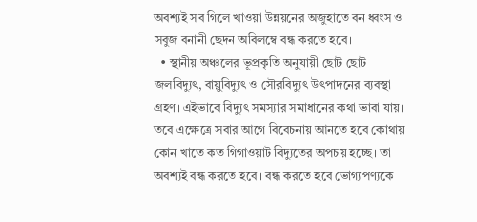অবশ্যই সব গিলে খাওয়া উন্নয়নের অজুহাতে বন ধ্বংস ও সবুজ বনানী ছেদন অবিলম্বে বন্ধ করতে হবে।
  • স্থানীয় অঞ্চলের ভূপ্রকৃতি অনুযায়ী ছোট ছোট জলবিদ্যুৎ, বায়ুবিদ্যুৎ ও সৌরবিদ্যুৎ উৎপাদনের ব্যবস্থা গ্রহণ। এইভাবে বিদ্যুৎ সমস্যার সমাধানের কথা ভাবা যায়। তবে এক্ষেত্রে সবার আগে বিবেচনায় আনতে হবে কোথায় কোন খাতে কত গিগাওয়াট বিদ্যুতের অপচয় হচ্ছে। তা অবশ্যই বন্ধ করতে হবে। বন্ধ করতে হবে ভোগ্যপণ্যকে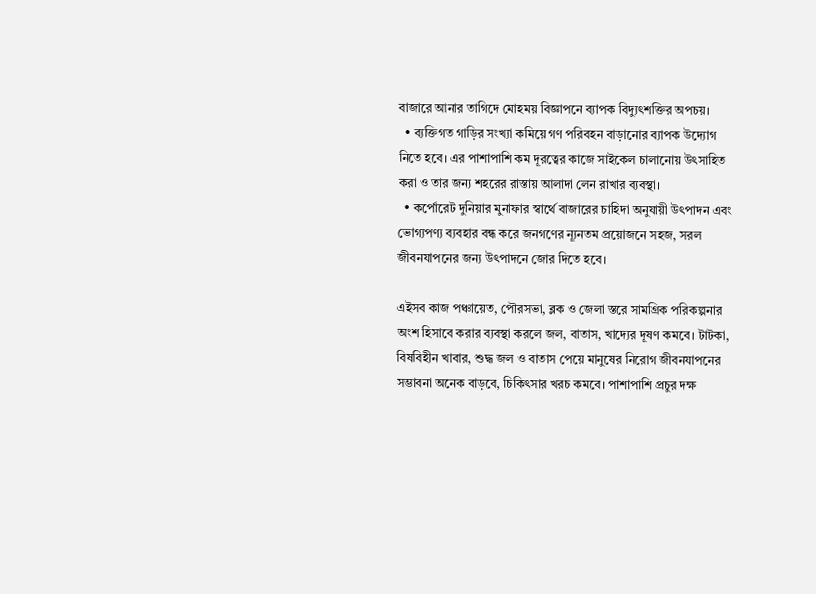বাজারে আনার তাগিদে মোহময় বিজ্ঞাপনে ব্যাপক বিদ্যুৎশক্তির অপচয়।
  • ব্যক্তিগত গাড়ির সংখ্যা কমিয়ে গণ পরিবহন বাড়ানোর ব্যাপক উদ্যোগ নিতে হবে। এর পাশাপাশি কম দূরত্বের কাজে সাইকেল চালানোয় উৎসাহিত করা ও তার জন্য শহরের রাস্তায় আলাদা লেন রাখার ব্যবস্থা।
  • কর্পোরেট দুনিয়ার মুনাফার স্বার্থে বাজারের চাহিদা অনুযায়ী উৎপাদন এবং ভোগ্যপণ্য ব্যবহার বন্ধ করে জনগণের ন্যূনতম প্রয়োজনে সহজ, সরল জীবনযাপনের জন্য উৎপাদনে জোর দিতে হবে।

এইসব কাজ পঞ্চায়েত, পৌরসভা, ব্লক ও জেলা স্তরে সামগ্রিক পরিকল্পনার অংশ হিসাবে করার ব্যবস্থা করলে জল, বাতাস, খাদ্যের দূষণ কমবে। টাটকা, বিষবিহীন খাবার, শুদ্ধ জল ও বাতাস পেয়ে মানুষের নিরোগ জীবনযাপনের সম্ভাবনা অনেক বাড়বে, চিকিৎসার খরচ কমবে। পাশাপাশি প্রচুর দক্ষ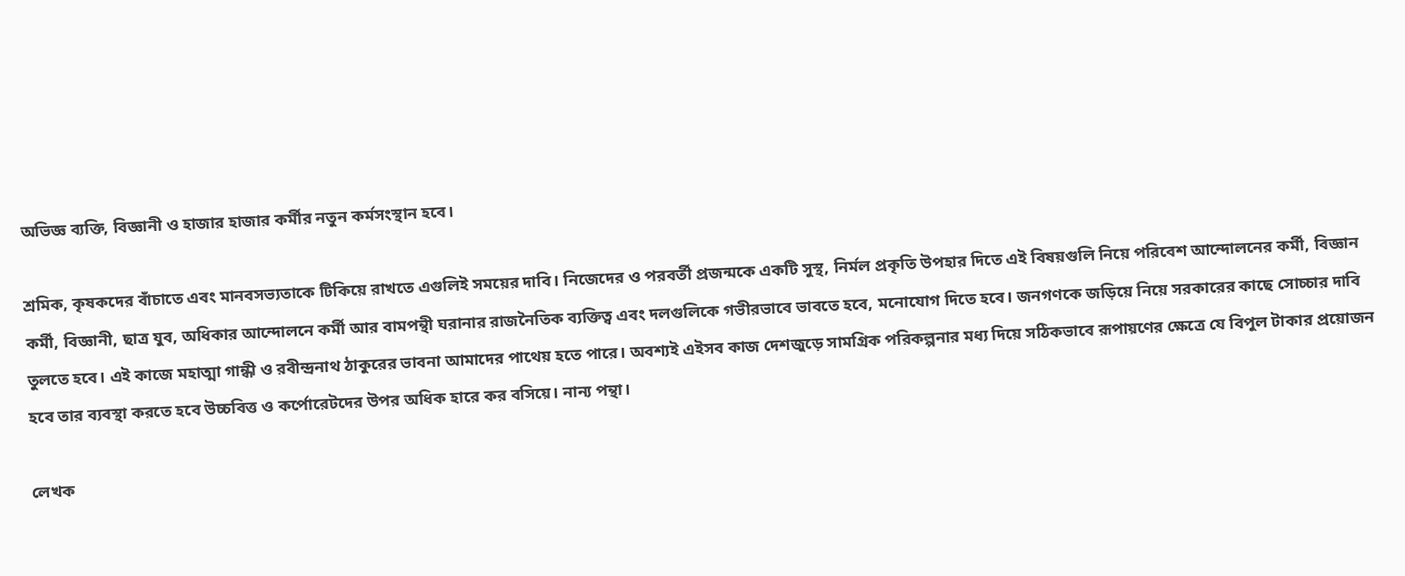অভিজ্ঞ ব্যক্তি, বিজ্ঞানী ও হাজার হাজার কর্মীর নতুন কর্মসংস্থান হবে।

শ্রমিক, কৃষকদের বাঁচাতে এবং মানবসভ্যতাকে টিকিয়ে রাখতে এগুলিই সময়ের দাবি। নিজেদের ও পরবর্তী প্রজন্মকে একটি সুস্থ, নির্মল প্রকৃতি উপহার দিতে এই বিষয়গুলি নিয়ে পরিবেশ আন্দোলনের কর্মী, বিজ্ঞান কর্মী, বিজ্ঞানী, ছাত্র যুব, অধিকার আন্দোলনে কর্মী আর বামপন্থী ঘরানার রাজনৈতিক ব্যক্তিত্ব এবং দলগুলিকে গভীরভাবে ভাবতে হবে, মনোযোগ দিতে হবে। জনগণকে জড়িয়ে নিয়ে সরকারের কাছে সোচ্চার দাবি তুলতে হবে। এই কাজে মহাত্মা গান্ধী ও রবীন্দ্রনাথ ঠাকুরের ভাবনা আমাদের পাথেয় হতে পারে। অবশ্যই এইসব কাজ দেশজুড়ে সামগ্রিক পরিকল্পনার মধ্য দিয়ে সঠিকভাবে রূপায়ণের ক্ষেত্রে যে বিপুল টাকার প্রয়োজন হবে তার ব্যবস্থা করতে হবে উচ্চবিত্ত ও কর্পোরেটদের উপর অধিক হারে কর বসিয়ে। নান্য পন্থা।

লেখক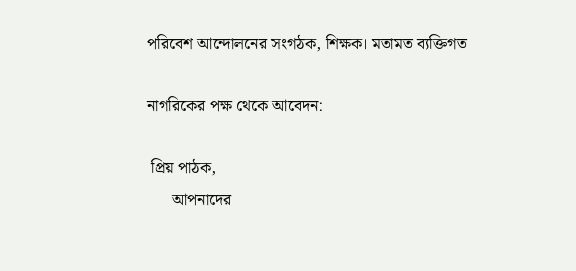পরিবেশ আন্দোলনের সংগঠক, শিক্ষক। মতামত ব্যক্তিগত

নাগরিকের পক্ষ থেকে আবেদন:

 প্রিয় পাঠক,
      আপনাদের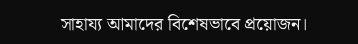সাহায্য আমাদের বিশেষভাবে প্রয়োজন।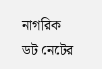নাগরিক ডট নেটের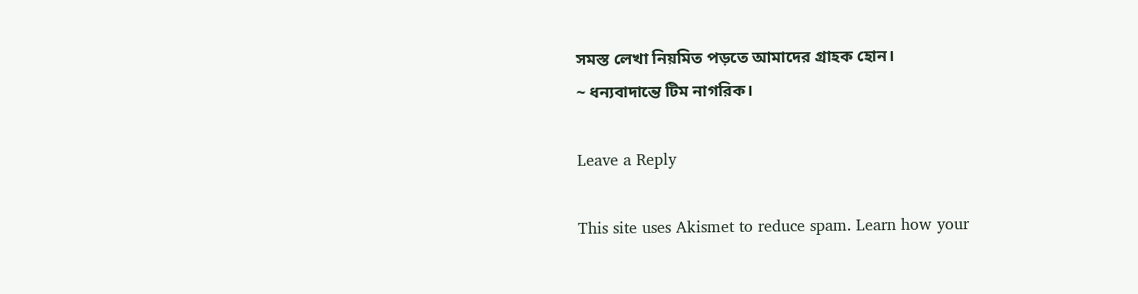সমস্ত লেখা নিয়মিত পড়তে আমাদের গ্রাহক হোন।
~ ধন্যবাদান্তে টিম নাগরিক।

Leave a Reply

This site uses Akismet to reduce spam. Learn how your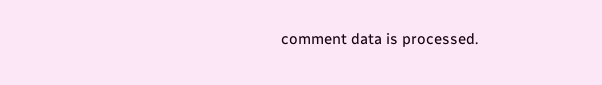comment data is processed.